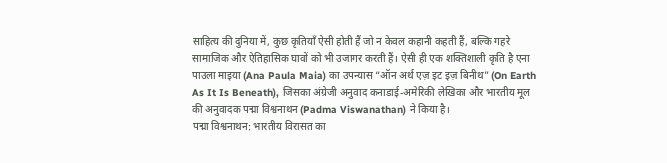साहित्य की दुनिया में, कुछ कृतियाँ ऐसी होती हैं जो न केवल कहानी कहती हैं, बल्कि गहरे सामाजिक और ऐतिहासिक घावों को भी उजागर करती हैं। ऐसी ही एक शक्तिशाली कृति है एना पाउला माइया (Ana Paula Maia) का उपन्यास “ऑन अर्थ एज़ इट इज़ बिनीथ” (On Earth As It Is Beneath), जिसका अंग्रेजी अनुवाद कनाडाई-अमेरिकी लेखिका और भारतीय मूल की अनुवादक पद्मा विश्वनाथन (Padma Viswanathan) ने किया है।
पद्मा विश्वनाथन: भारतीय विरासत का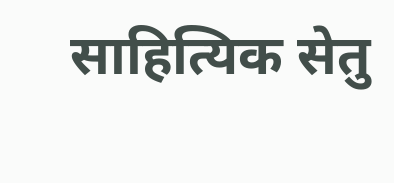साहित्यिक सेतु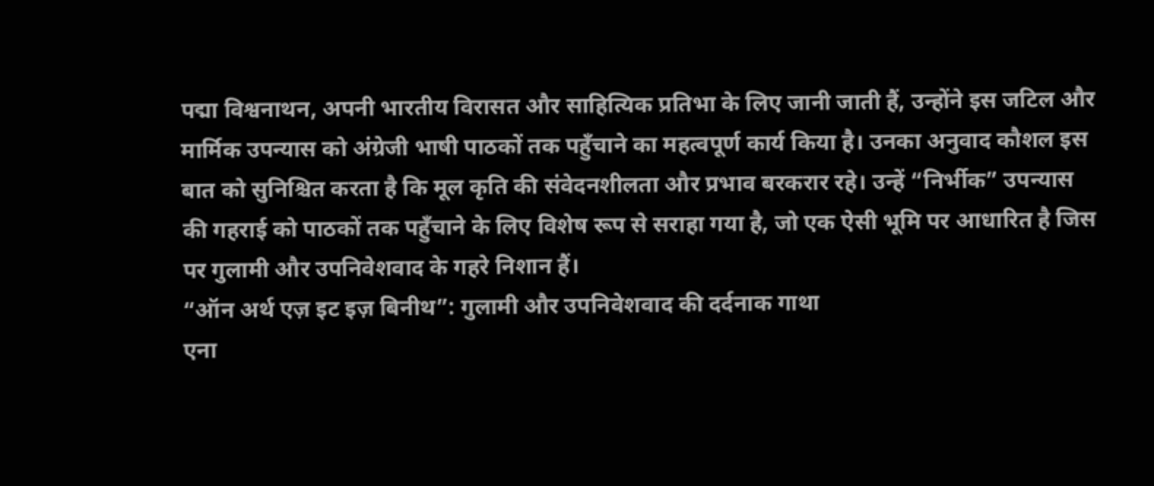पद्मा विश्वनाथन, अपनी भारतीय विरासत और साहित्यिक प्रतिभा के लिए जानी जाती हैं, उन्होंने इस जटिल और मार्मिक उपन्यास को अंग्रेजी भाषी पाठकों तक पहुँचाने का महत्वपूर्ण कार्य किया है। उनका अनुवाद कौशल इस बात को सुनिश्चित करता है कि मूल कृति की संवेदनशीलता और प्रभाव बरकरार रहे। उन्हें “निर्भीक” उपन्यास की गहराई को पाठकों तक पहुँचाने के लिए विशेष रूप से सराहा गया है, जो एक ऐसी भूमि पर आधारित है जिस पर गुलामी और उपनिवेशवाद के गहरे निशान हैं।
“ऑन अर्थ एज़ इट इज़ बिनीथ”: गुलामी और उपनिवेशवाद की दर्दनाक गाथा
एना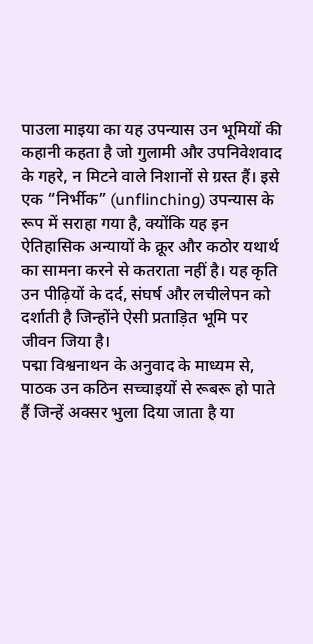पाउला माइया का यह उपन्यास उन भूमियों की कहानी कहता है जो गुलामी और उपनिवेशवाद के गहरे, न मिटने वाले निशानों से ग्रस्त हैं। इसे एक “निर्भीक” (unflinching) उपन्यास के रूप में सराहा गया है, क्योंकि यह इन ऐतिहासिक अन्यायों के क्रूर और कठोर यथार्थ का सामना करने से कतराता नहीं है। यह कृति उन पीढ़ियों के दर्द, संघर्ष और लचीलेपन को दर्शाती है जिन्होंने ऐसी प्रताड़ित भूमि पर जीवन जिया है।
पद्मा विश्वनाथन के अनुवाद के माध्यम से, पाठक उन कठिन सच्चाइयों से रूबरू हो पाते हैं जिन्हें अक्सर भुला दिया जाता है या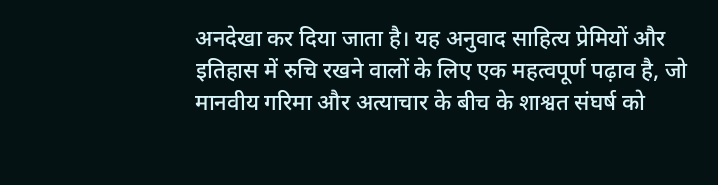अनदेखा कर दिया जाता है। यह अनुवाद साहित्य प्रेमियों और इतिहास में रुचि रखने वालों के लिए एक महत्वपूर्ण पढ़ाव है, जो मानवीय गरिमा और अत्याचार के बीच के शाश्वत संघर्ष को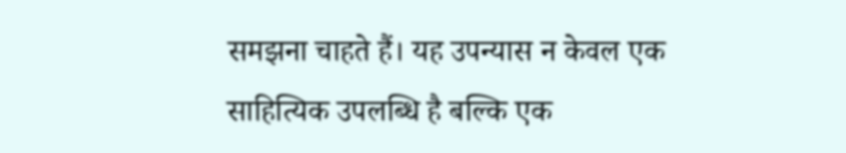समझना चाहते हैं। यह उपन्यास न केवल एक साहित्यिक उपलब्धि है बल्कि एक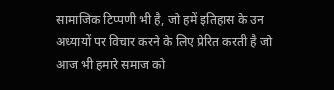सामाजिक टिप्पणी भी है, जो हमें इतिहास के उन अध्यायों पर विचार करने के लिए प्रेरित करती है जो आज भी हमारे समाज को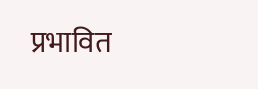प्रभावित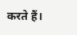करते हैं।